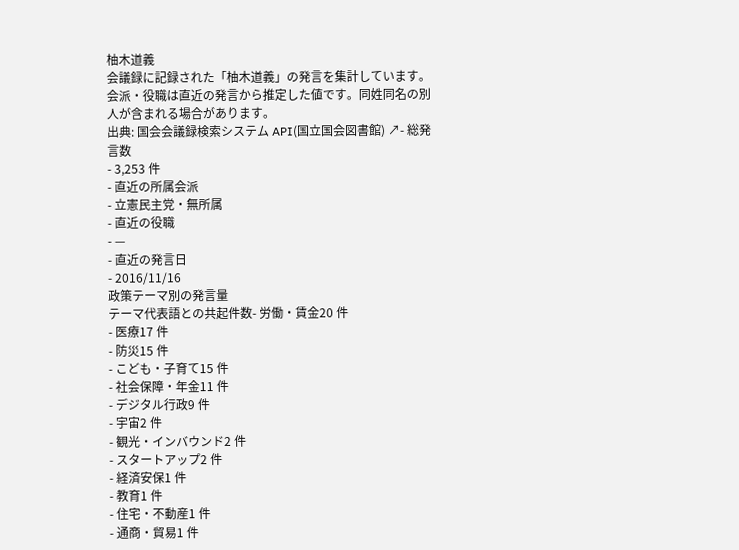柚木道義
会議録に記録された「柚木道義」の発言を集計しています。会派・役職は直近の発言から推定した値です。同姓同名の別人が含まれる場合があります。
出典: 国会会議録検索システム API(国立国会図書館) ↗- 総発言数
- 3,253 件
- 直近の所属会派
- 立憲民主党・無所属
- 直近の役職
- —
- 直近の発言日
- 2016/11/16
政策テーマ別の発言量
テーマ代表語との共起件数- 労働・賃金20 件
- 医療17 件
- 防災15 件
- こども・子育て15 件
- 社会保障・年金11 件
- デジタル行政9 件
- 宇宙2 件
- 観光・インバウンド2 件
- スタートアップ2 件
- 経済安保1 件
- 教育1 件
- 住宅・不動産1 件
- 通商・貿易1 件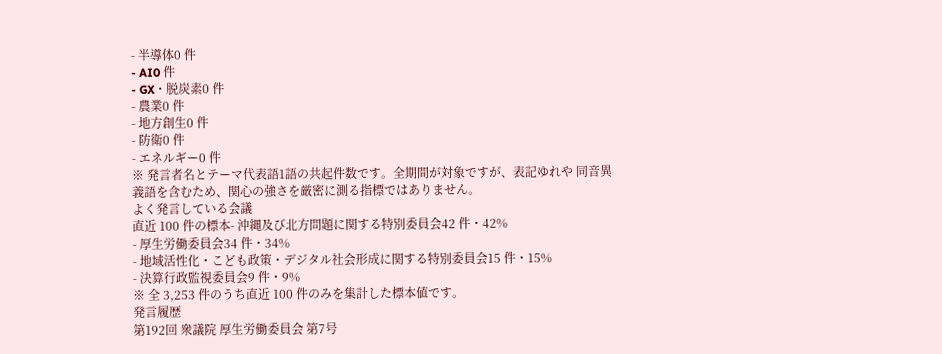- 半導体0 件
- AI0 件
- GX・脱炭素0 件
- 農業0 件
- 地方創生0 件
- 防衛0 件
- エネルギー0 件
※ 発言者名とテーマ代表語1語の共起件数です。全期間が対象ですが、表記ゆれや 同音異義語を含むため、関心の強さを厳密に測る指標ではありません。
よく発言している会議
直近 100 件の標本- 沖縄及び北方問題に関する特別委員会42 件・42%
- 厚生労働委員会34 件・34%
- 地域活性化・こども政策・デジタル社会形成に関する特別委員会15 件・15%
- 決算行政監視委員会9 件・9%
※ 全 3,253 件のうち直近 100 件のみを集計した標本値です。
発言履歴
第192回 衆議院 厚生労働委員会 第7号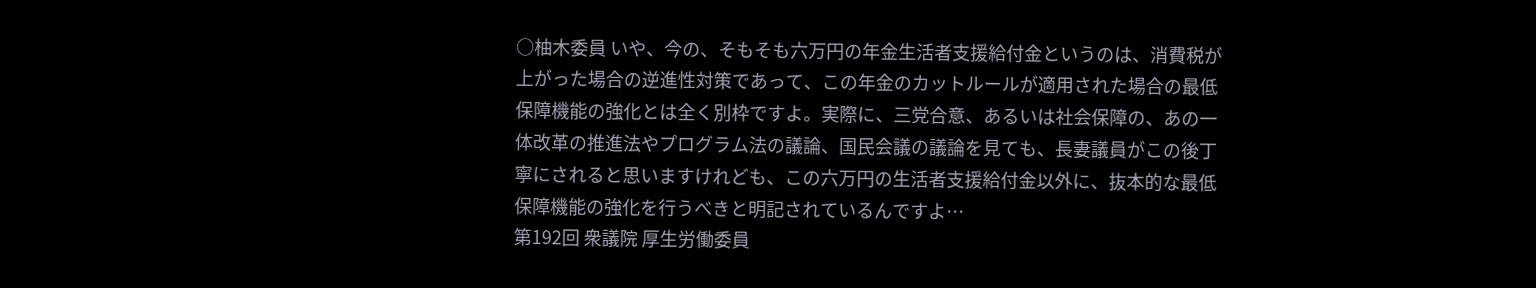○柚木委員 いや、今の、そもそも六万円の年金生活者支援給付金というのは、消費税が上がった場合の逆進性対策であって、この年金のカットルールが適用された場合の最低保障機能の強化とは全く別枠ですよ。実際に、三党合意、あるいは社会保障の、あの一体改革の推進法やプログラム法の議論、国民会議の議論を見ても、長妻議員がこの後丁寧にされると思いますけれども、この六万円の生活者支援給付金以外に、抜本的な最低保障機能の強化を行うべきと明記されているんですよ…
第192回 衆議院 厚生労働委員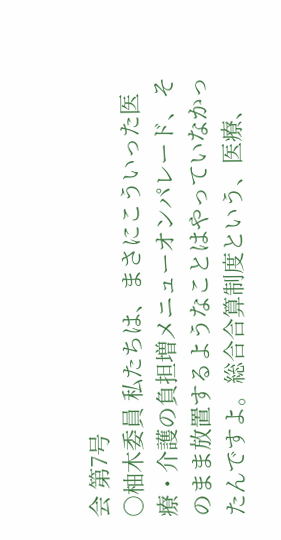会 第7号
○柚木委員 私たちは、まさにこういった医療・介護の負担増メニューオンパレード、そのまま放置するようなことはやっていなかったんですよ。総合合算制度という、医療、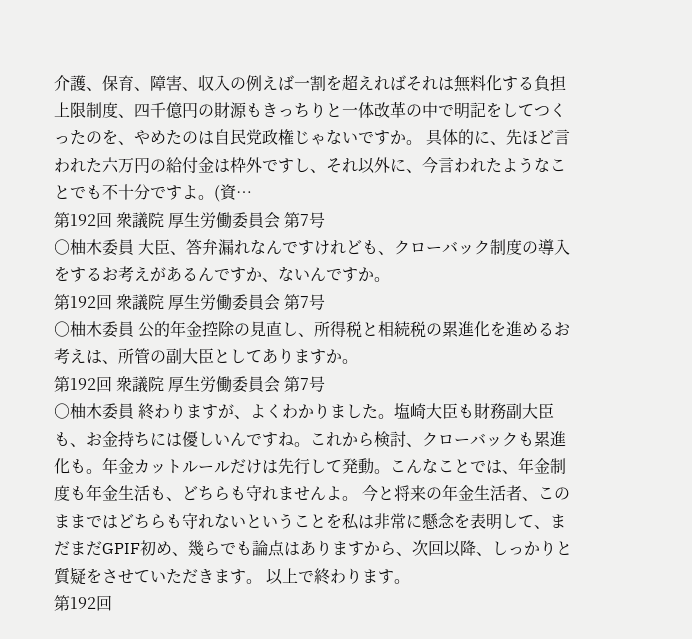介護、保育、障害、収入の例えば一割を超えればそれは無料化する負担上限制度、四千億円の財源もきっちりと一体改革の中で明記をしてつくったのを、やめたのは自民党政権じゃないですか。 具体的に、先ほど言われた六万円の給付金は枠外ですし、それ以外に、今言われたようなことでも不十分ですよ。(資…
第192回 衆議院 厚生労働委員会 第7号
○柚木委員 大臣、答弁漏れなんですけれども、クローバック制度の導入をするお考えがあるんですか、ないんですか。
第192回 衆議院 厚生労働委員会 第7号
○柚木委員 公的年金控除の見直し、所得税と相続税の累進化を進めるお考えは、所管の副大臣としてありますか。
第192回 衆議院 厚生労働委員会 第7号
○柚木委員 終わりますが、よくわかりました。塩崎大臣も財務副大臣も、お金持ちには優しいんですね。これから検討、クローバックも累進化も。年金カットルールだけは先行して発動。こんなことでは、年金制度も年金生活も、どちらも守れませんよ。 今と将来の年金生活者、このままではどちらも守れないということを私は非常に懸念を表明して、まだまだGPIF初め、幾らでも論点はありますから、次回以降、しっかりと質疑をさせていただきます。 以上で終わります。
第192回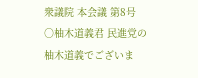衆議院 本会議 第8号
○柚木道義君 民進党の柚木道義でございま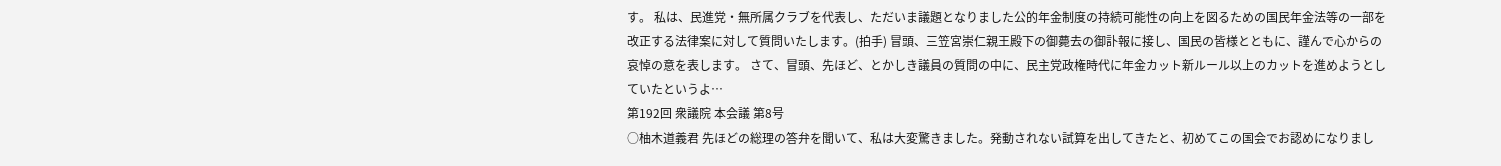す。 私は、民進党・無所属クラブを代表し、ただいま議題となりました公的年金制度の持続可能性の向上を図るための国民年金法等の一部を改正する法律案に対して質問いたします。(拍手) 冒頭、三笠宮崇仁親王殿下の御薨去の御訃報に接し、国民の皆様とともに、謹んで心からの哀悼の意を表します。 さて、冒頭、先ほど、とかしき議員の質問の中に、民主党政権時代に年金カット新ルール以上のカットを進めようとしていたというよ…
第192回 衆議院 本会議 第8号
○柚木道義君 先ほどの総理の答弁を聞いて、私は大変驚きました。発動されない試算を出してきたと、初めてこの国会でお認めになりまし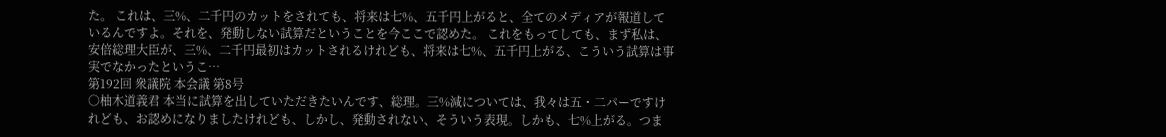た。 これは、三%、二千円のカットをされても、将来は七%、五千円上がると、全てのメディアが報道しているんですよ。それを、発動しない試算だということを今ここで認めた。 これをもってしても、まず私は、安倍総理大臣が、三%、二千円最初はカットされるけれども、将来は七%、五千円上がる、こういう試算は事実でなかったというこ…
第192回 衆議院 本会議 第8号
○柚木道義君 本当に試算を出していただきたいんです、総理。三%減については、我々は五・二パーですけれども、お認めになりましたけれども、しかし、発動されない、そういう表現。しかも、七%上がる。つま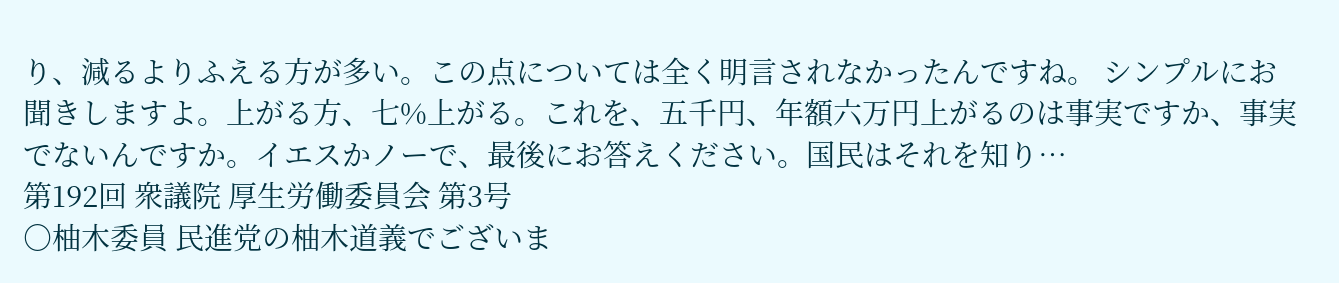り、減るよりふえる方が多い。この点については全く明言されなかったんですね。 シンプルにお聞きしますよ。上がる方、七%上がる。これを、五千円、年額六万円上がるのは事実ですか、事実でないんですか。イエスかノーで、最後にお答えください。国民はそれを知り…
第192回 衆議院 厚生労働委員会 第3号
○柚木委員 民進党の柚木道義でございま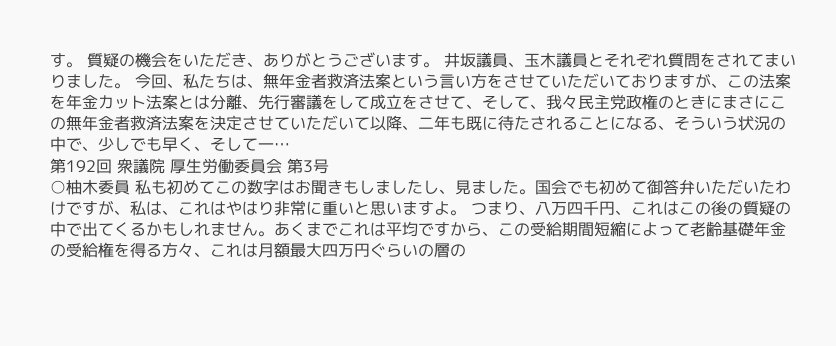す。 質疑の機会をいただき、ありがとうございます。 井坂議員、玉木議員とそれぞれ質問をされてまいりました。 今回、私たちは、無年金者救済法案という言い方をさせていただいておりますが、この法案を年金カット法案とは分離、先行審議をして成立をさせて、そして、我々民主党政権のときにまさにこの無年金者救済法案を決定させていただいて以降、二年も既に待たされることになる、そういう状況の中で、少しでも早く、そして一…
第192回 衆議院 厚生労働委員会 第3号
○柚木委員 私も初めてこの数字はお聞きもしましたし、見ました。国会でも初めて御答弁いただいたわけですが、私は、これはやはり非常に重いと思いますよ。 つまり、八万四千円、これはこの後の質疑の中で出てくるかもしれません。あくまでこれは平均ですから、この受給期間短縮によって老齢基礎年金の受給権を得る方々、これは月額最大四万円ぐらいの層の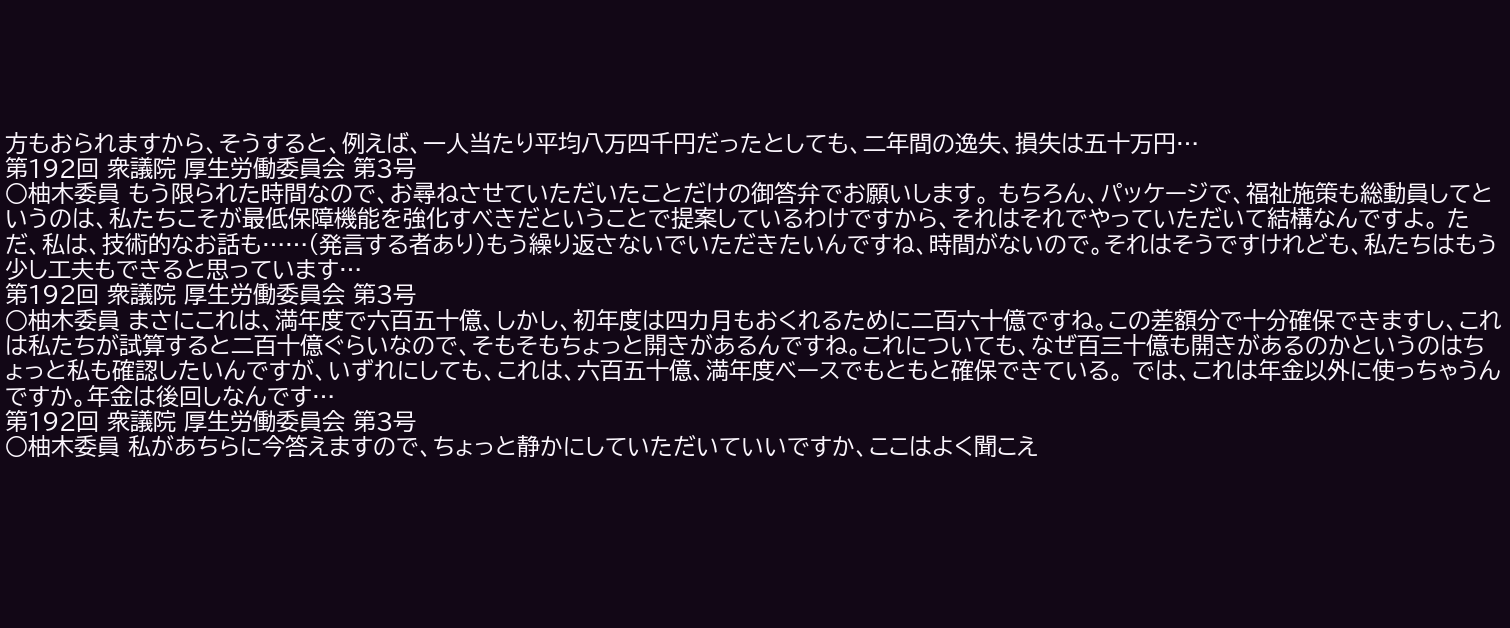方もおられますから、そうすると、例えば、一人当たり平均八万四千円だったとしても、二年間の逸失、損失は五十万円…
第192回 衆議院 厚生労働委員会 第3号
○柚木委員 もう限られた時間なので、お尋ねさせていただいたことだけの御答弁でお願いします。 もちろん、パッケージで、福祉施策も総動員してというのは、私たちこそが最低保障機能を強化すべきだということで提案しているわけですから、それはそれでやっていただいて結構なんですよ。 ただ、私は、技術的なお話も……(発言する者あり)もう繰り返さないでいただきたいんですね、時間がないので。それはそうですけれども、私たちはもう少し工夫もできると思っています…
第192回 衆議院 厚生労働委員会 第3号
○柚木委員 まさにこれは、満年度で六百五十億、しかし、初年度は四カ月もおくれるために二百六十億ですね。この差額分で十分確保できますし、これは私たちが試算すると二百十億ぐらいなので、そもそもちょっと開きがあるんですね。これについても、なぜ百三十億も開きがあるのかというのはちょっと私も確認したいんですが、いずれにしても、これは、六百五十億、満年度ベースでもともと確保できている。 では、これは年金以外に使っちゃうんですか。年金は後回しなんです…
第192回 衆議院 厚生労働委員会 第3号
○柚木委員 私があちらに今答えますので、ちょっと静かにしていただいていいですか、ここはよく聞こえ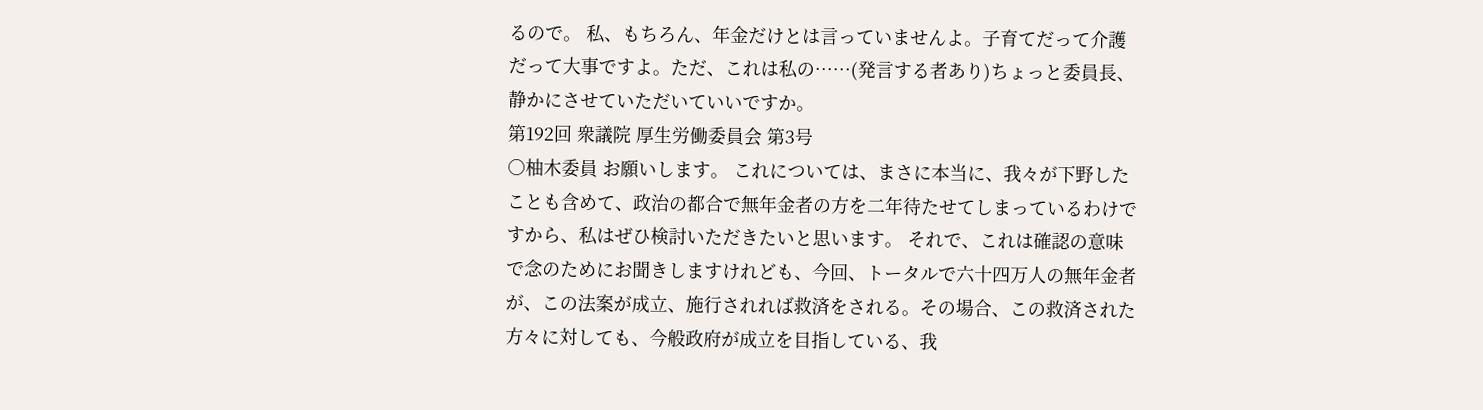るので。 私、もちろん、年金だけとは言っていませんよ。子育てだって介護だって大事ですよ。ただ、これは私の……(発言する者あり)ちょっと委員長、静かにさせていただいていいですか。
第192回 衆議院 厚生労働委員会 第3号
○柚木委員 お願いします。 これについては、まさに本当に、我々が下野したことも含めて、政治の都合で無年金者の方を二年待たせてしまっているわけですから、私はぜひ検討いただきたいと思います。 それで、これは確認の意味で念のためにお聞きしますけれども、今回、トータルで六十四万人の無年金者が、この法案が成立、施行されれば救済をされる。その場合、この救済された方々に対しても、今般政府が成立を目指している、我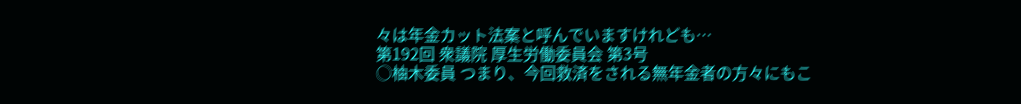々は年金カット法案と呼んでいますけれども…
第192回 衆議院 厚生労働委員会 第3号
○柚木委員 つまり、今回救済をされる無年金者の方々にもこ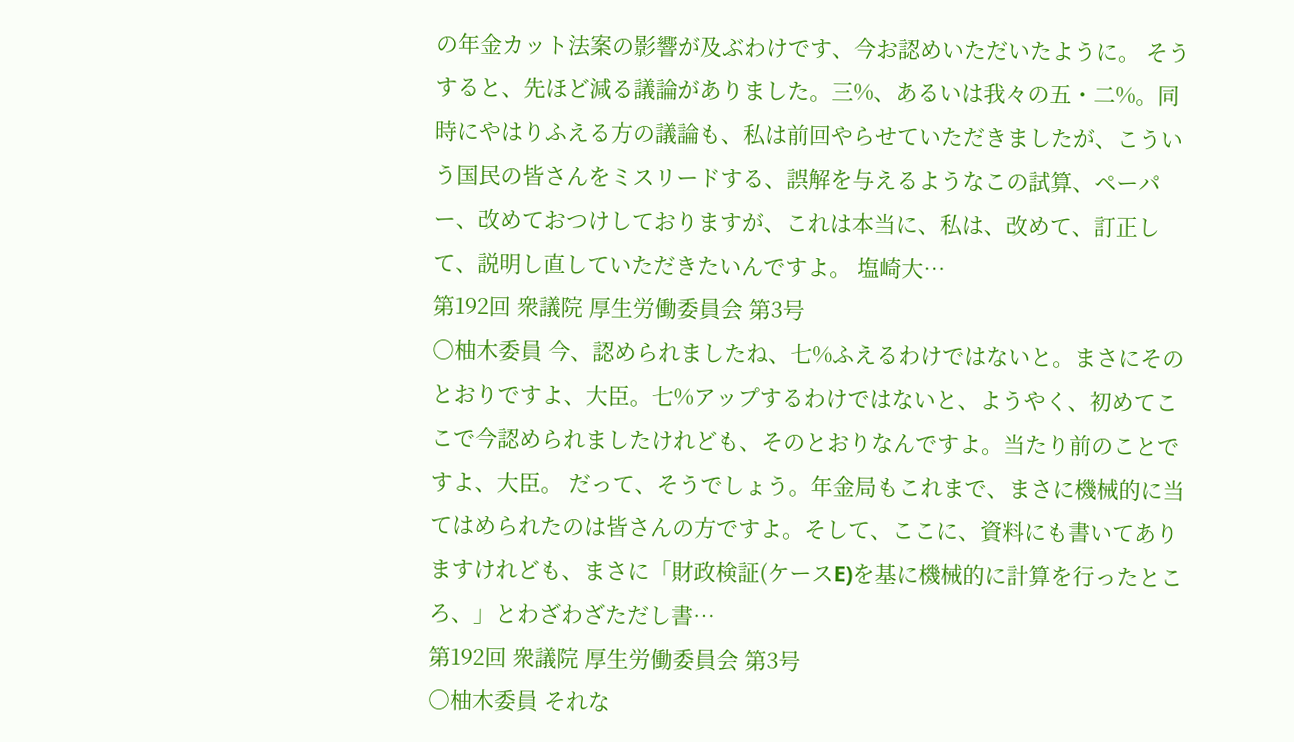の年金カット法案の影響が及ぶわけです、今お認めいただいたように。 そうすると、先ほど減る議論がありました。三%、あるいは我々の五・二%。同時にやはりふえる方の議論も、私は前回やらせていただきましたが、こういう国民の皆さんをミスリードする、誤解を与えるようなこの試算、ペーパー、改めておつけしておりますが、これは本当に、私は、改めて、訂正して、説明し直していただきたいんですよ。 塩崎大…
第192回 衆議院 厚生労働委員会 第3号
○柚木委員 今、認められましたね、七%ふえるわけではないと。まさにそのとおりですよ、大臣。七%アップするわけではないと、ようやく、初めてここで今認められましたけれども、そのとおりなんですよ。当たり前のことですよ、大臣。 だって、そうでしょう。年金局もこれまで、まさに機械的に当てはめられたのは皆さんの方ですよ。そして、ここに、資料にも書いてありますけれども、まさに「財政検証(ケースE)を基に機械的に計算を行ったところ、」とわざわざただし書…
第192回 衆議院 厚生労働委員会 第3号
○柚木委員 それな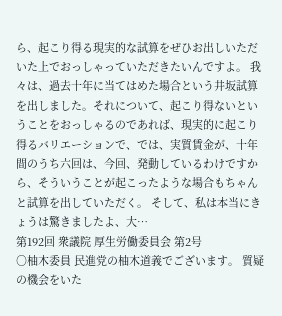ら、起こり得る現実的な試算をぜひお出しいただいた上でおっしゃっていただきたいんですよ。 我々は、過去十年に当てはめた場合という井坂試算を出しました。それについて、起こり得ないということをおっしゃるのであれば、現実的に起こり得るバリエーションで、では、実質賃金が、十年間のうち六回は、今回、発動しているわけですから、そういうことが起こったような場合もちゃんと試算を出していただく。 そして、私は本当にきょうは驚きましたよ、大…
第192回 衆議院 厚生労働委員会 第2号
○柚木委員 民進党の柚木道義でございます。 質疑の機会をいた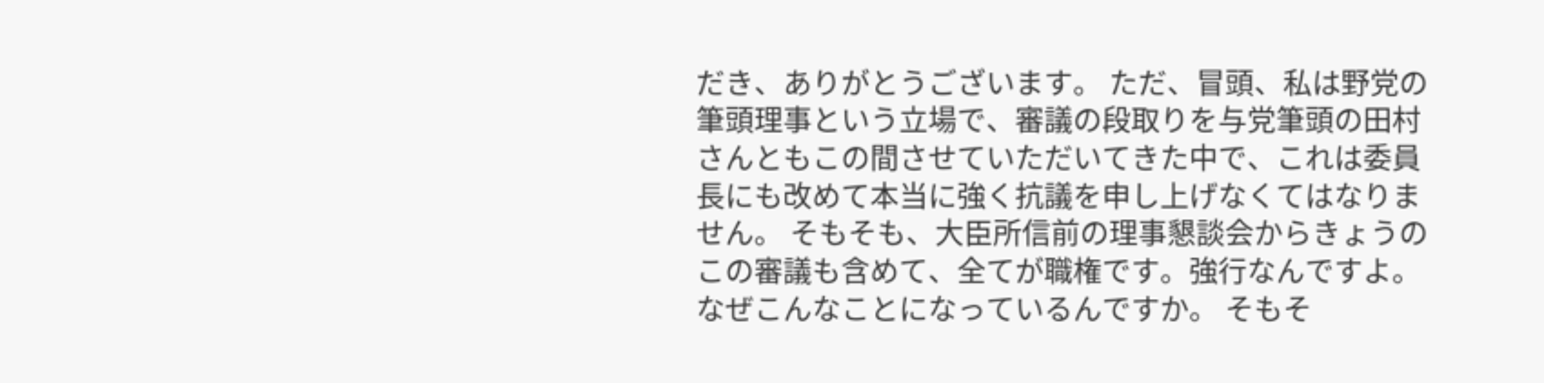だき、ありがとうございます。 ただ、冒頭、私は野党の筆頭理事という立場で、審議の段取りを与党筆頭の田村さんともこの間させていただいてきた中で、これは委員長にも改めて本当に強く抗議を申し上げなくてはなりません。 そもそも、大臣所信前の理事懇談会からきょうのこの審議も含めて、全てが職権です。強行なんですよ。なぜこんなことになっているんですか。 そもそ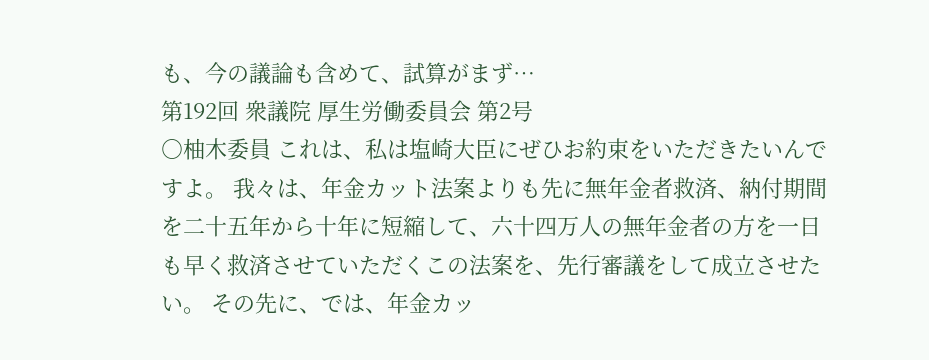も、今の議論も含めて、試算がまず…
第192回 衆議院 厚生労働委員会 第2号
○柚木委員 これは、私は塩崎大臣にぜひお約束をいただきたいんですよ。 我々は、年金カット法案よりも先に無年金者救済、納付期間を二十五年から十年に短縮して、六十四万人の無年金者の方を一日も早く救済させていただくこの法案を、先行審議をして成立させたい。 その先に、では、年金カッ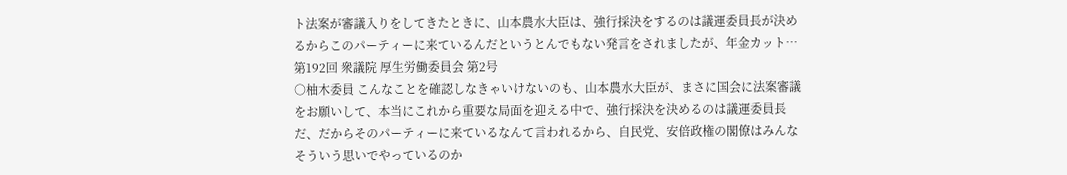ト法案が審議入りをしてきたときに、山本農水大臣は、強行採決をするのは議運委員長が決めるからこのパーティーに来ているんだというとんでもない発言をされましたが、年金カット…
第192回 衆議院 厚生労働委員会 第2号
○柚木委員 こんなことを確認しなきゃいけないのも、山本農水大臣が、まさに国会に法案審議をお願いして、本当にこれから重要な局面を迎える中で、強行採決を決めるのは議運委員長だ、だからそのパーティーに来ているなんて言われるから、自民党、安倍政権の閣僚はみんなそういう思いでやっているのか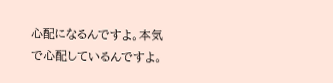心配になるんですよ。本気で心配しているんですよ。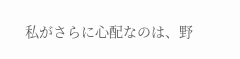私がさらに心配なのは、野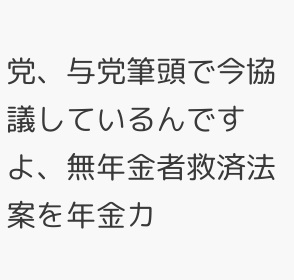党、与党筆頭で今協議しているんですよ、無年金者救済法案を年金カ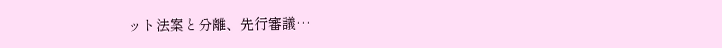ット法案と分離、先行審議…